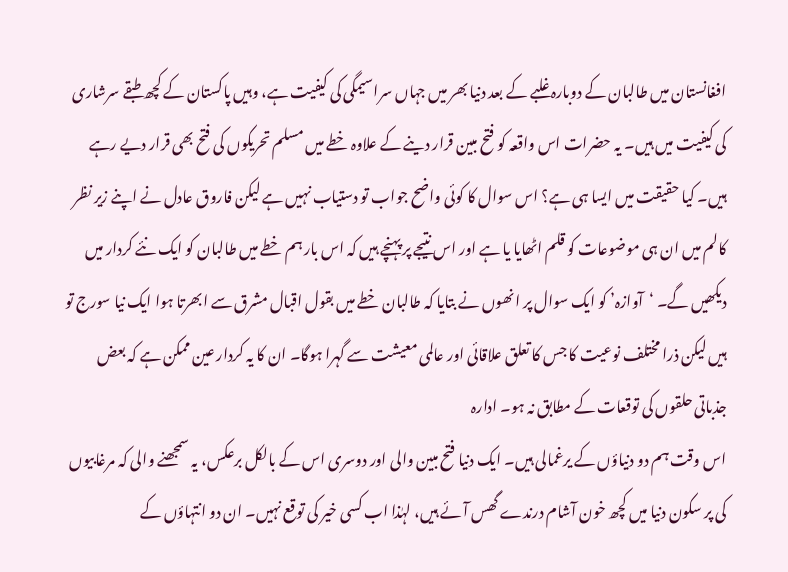افغانستان میں طالبان کے دوبارہ غلبے کے بعد دنیا بھر میں جہاں سراسیمگی کی کیفیت ہے، وہیں پاکستان کے کچھ طبقے سرشاری کی کیفیت میں ہیں۔ یہ حضرات اس واقعہ کو فتح مبین قرار دینے کے علاوہ خطے میں مسلم تحریکوں کی فتح بھی قرار دیے رہے ہیں۔ کیا حقیقت میں ایسا ہی ہے؟ اس سوال کا کوئی واضح جواب تو دستیاب نہیں ہے لیکن فاروق عادل نے اپنے زیر نظر کالم میں ان ہی موضوعات کو قلم اٹھایا یا ہے اور اس نتیجے پر پہنچے ہیں کہ اس بار ہم خطے میں طالبان کو ایک نئے کردار میں دیکھیں گے۔ ‘آوازہ’ کو ایک سوال پر انھوں نے بتایا کہ طالبان خطے میں بقول اقبال مشرق سے ابھرتا ہوا ایک نیا سورج تو ہیں لیکن ذرا مختلف نوعیت کا جس کا تعلق علاقائی اور عالمی معیشت سے گہرا ہوگا۔ ان کا یہ کردار عین ممکن ہے کہ بعض جذباتی حلقوں کی توقعات کے مطابق نہ ہو۔ ادارہ
اس وقت ہم دو دنیاؤں کے یرغمالی ہیں۔ ایک دنیا فتح مبین والی اور دوسری اس کے بالکل برعکس، یہ سمجھنے والی کہ مرغابیوں کی پر سکون دنیا میں کچھ خون آشام درندے گھس آئے ہیں، لہٰذا اب کسی خیر کی توقع نہیں۔ ان دو انتہاؤں کے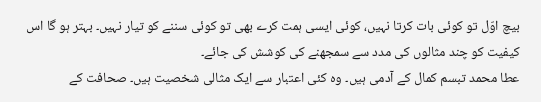بیچ اوّل تو کوئی بات کرتا نہیں، کوئی ایسی ہمت کرے بھی تو کوئی سننے کو تیار نہیں۔ بہتر ہو گا اس کیفیت کو چند مثالوں کی مدد سے سمجھنے کی کوشش کی جائے۔
عطا محمد تبسم کمال کے آدمی ہیں۔ وہ کئی اعتبار سے ایک مثالی شخصیت ہیں۔ صحافت کے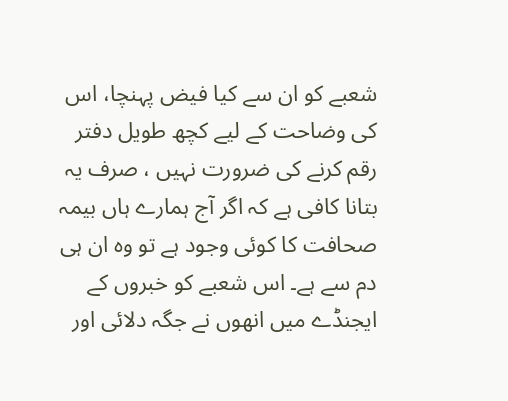شعبے کو ان سے کیا فیض پہنچا، اس کی وضاحت کے لیے کچھ طویل دفتر رقم کرنے کی ضرورت نہیں ، صرف یہ بتانا کافی ہے کہ اگر آج ہمارے ہاں بیمہ صحافت کا کوئی وجود ہے تو وہ ان ہی دم سے ہے۔ اس شعبے کو خبروں کے ایجنڈے میں انھوں نے جگہ دلائی اور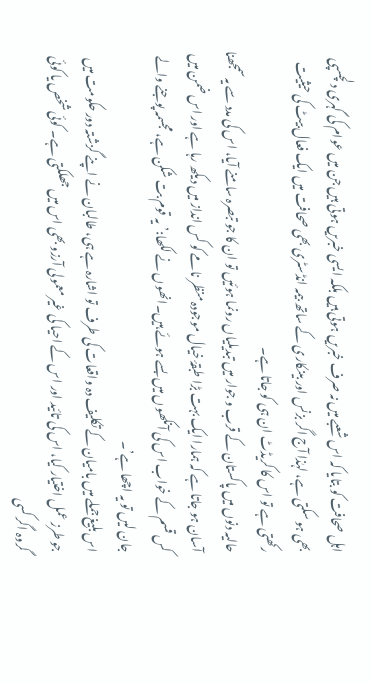اہل صحافت کو بتایا کہ اس شعبے میں نہ صرف خبریں ہوتی ہیں بلکہ ایسی خبریں ہوتی ہیں جن میں عوام کی گہری دلچسپی بھی ہو سکتی ہے، لہٰذا آج اگر بزنس اور بینکاری کے ساتھ بیمہ انڈسٹری بھی صحافت میں ایک فعال بیٹ کی حیثیت رکھتی ہے تو اس کا کریڈٹ ان ہی کو جاتا ہے۔
حالیہ دنوں میں پاکستان کے قرب و جوار میں تبدیلیاں رونما ہوئیں تو ان کا جو تبصرہ سامنے آیا، اس کی مدد سے یہ سمجھنا آسان ہو جاتا ہے کہ ہمارا ایک بہت بڑا طبقۂ خیال موجودہ منظر نامے کو کس انداز میں دیکھ رہا ہے اور اس ضمن میں کس قسم کے خواب اس کی آنکھوں میں بسے ہوئے ہیں۔انھوں نے لکھا:’یہ قوم بت شکن ہے، مجسمہ پوجنے والے جان لیں تو یہ اچھا ہے’۔
اس بلیغ جملے میں بامیان کے تکلیف دہ واقعات کی طرف تو اشارہ ہے ہی، طالبان نے اپنے گزشتہ دور حکومت میں جو طرز عمل اختیار کیا، اس کی تائید اور اس کے احیا کی غیر معمولی آرزو بھی اس میں جھلکتی ہے۔ کوئی شخص یا کوئی گروہ اگر کسی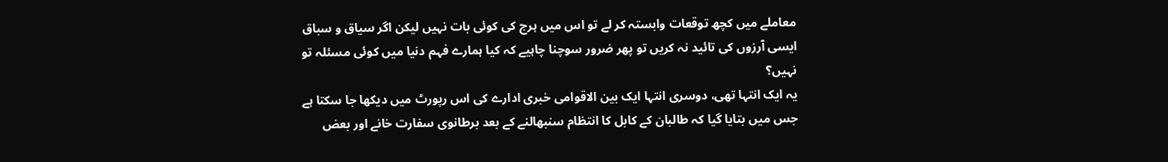معاملے میں کچھ توقعات وابستہ کر لے تو اس میں ہرج کی کوئی بات نہیں لیکن اگر سیاق و سباق ایسی آرزوں کی تائید نہ کریں تو پھر ضرور سوچنا چاہیے کہ کیا ہمارے فہم دنیا میں کوئی مسئلہ تو نہیں؟
یہ ایک انتہا تھی، دوسری انتہا ایک بین الاقوامی خبری ادارے کی اس رپورٹ میں دیکھا جا سکتا ہے جس میں بتایا گیا کہ طالبان کے کابل کا انتظام سنبھالنے کے بعد برطانوی سفارت خانے اور بعض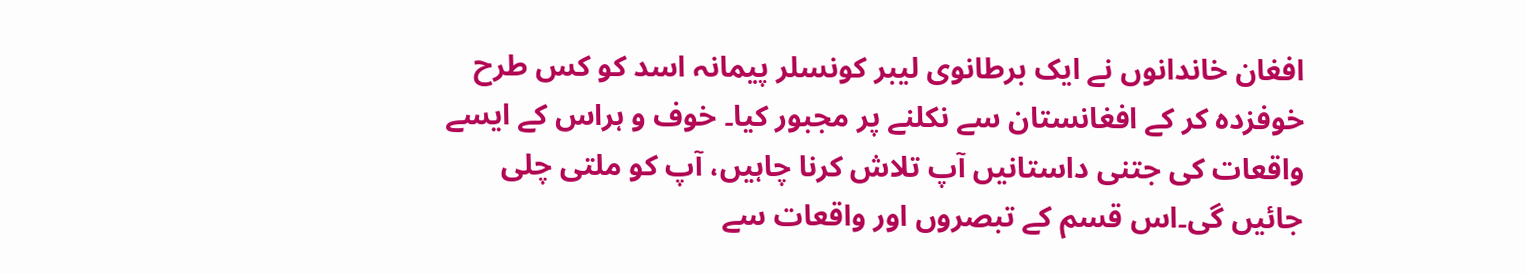افغان خاندانوں نے ایک برطانوی لیبر کونسلر پیمانہ اسد کو کس طرح خوفزدہ کر کے افغانستان سے نکلنے پر مجبور کیا۔ خوف و ہراس کے ایسے واقعات کی جتنی داستانیں آپ تلاش کرنا چاہیں، آپ کو ملتی چلی جائیں گی۔اس قسم کے تبصروں اور واقعات سے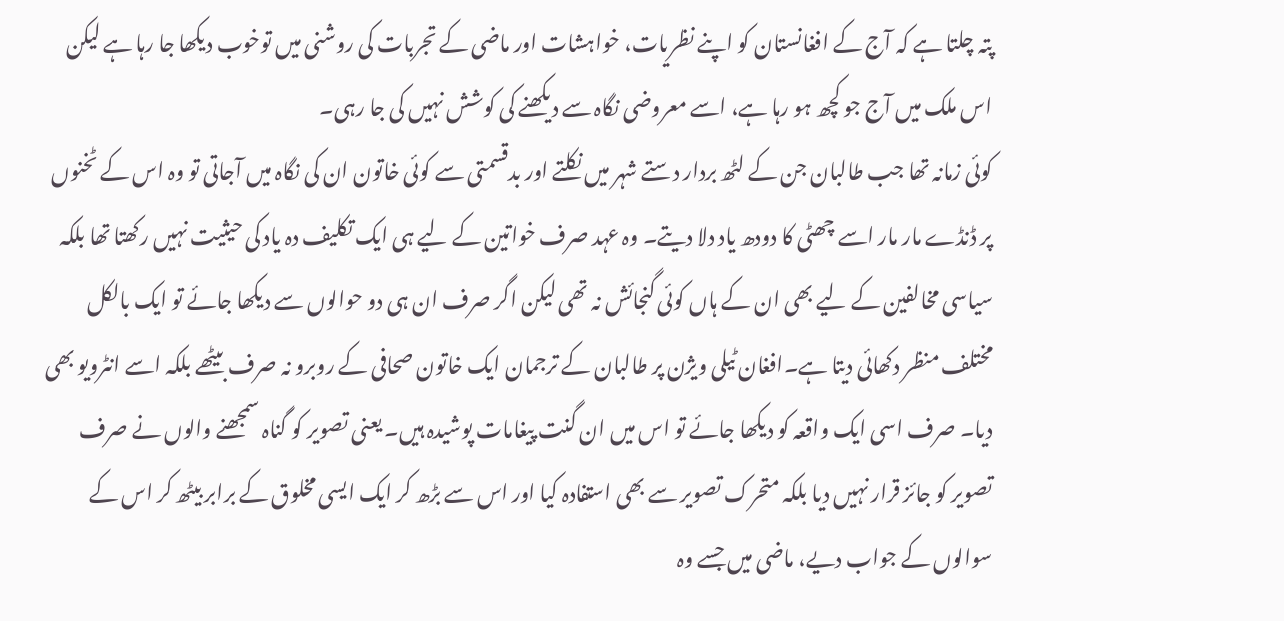پتہ چلتا ہے کہ آج کے افغانستان کو اپنے نظریات، خواہشات اور ماضی کے تجربات کی روشنی میں توخوب دیکھا جا رہا ہے لیکن اس ملک میں آج جو کچھ ہو رہا ہے، اسے معروضی نگاہ سے دیکھنے کی کوشش نہیں کی جا رہی۔
کوئی زمانہ تھا جب طالبان جن کے لٹھ بردار دستے شہر میں نکلتے اور بدقسمتی سے کوئی خاتون ان کی نگاہ میں آجاتی تو وہ اس کے ٹخنوں پر ڈنڈے مار مار اسے چھٹی کا دودھ یاد دلا دیتے۔ وہ عہد صرف خواتین کے لیے ہی ایک تکلیف دہ یاد کی حیثیت نہیں رکھتا تھا بلکہ سیاسی مخالفین کے لیے بھی ان کے ہاں کوئی گنجائش نہ تھی لیکن اگر صرف ان ہی دو حوالوں سے دیکھا جائے تو ایک بالکل مختلف منظر دکھائی دیتا ہے۔افغان ٹیلی ویژن پر طالبان کے ترجمان ایک خاتون صحافی کے روبرو نہ صرف بیٹھے بلکہ اسے انٹرویو بھی دیا۔ صرف اسی ایک واقعہ کو دیکھا جائے تو اس میں ان گنت پیغامات پوشیدہ ہیں۔ یعنی تصویر کو گناہ سمجھنے والوں نے صرف تصویر کو جائز قرار نہیں دیا بلکہ متحرک تصویر سے بھی استفادہ کیا اور اس سے بڑھ کر ایک ایسی مخلوق کے برابر بیٹھ کر اس کے سوالوں کے جواب دیے، ماضی میں جسے وہ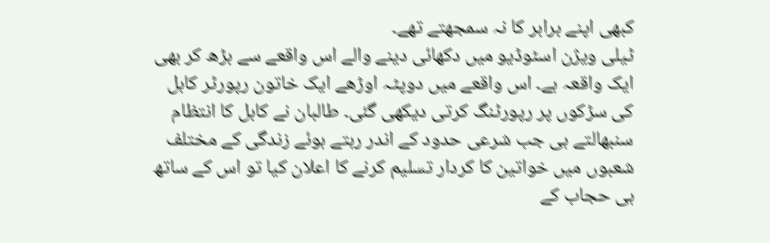کبھی اپنے برابر کا نہ سمجھتے تھے۔
ٹیلی ویژن اسٹوڈیو میں دکھائی دینے والے اس واقعے سے بڑھ کر بھی ایک واقعہ ہے۔ اس واقعے میں دوپٹہ اوڑھے ایک خاتون رپورٹر کابل کی سڑکوں پر رپورٹنگ کرتی دیکھی گئی۔ طالبان نے کابل کا انتظام سنبھالتے ہی جب شرعی حدود کے اندر رہتے ہوئے زندگی کے مختلف شعبوں میں خواتین کا کردار تسلیم کرنے کا اعلان کیا تو اس کے ساتھ ہی حجاب کے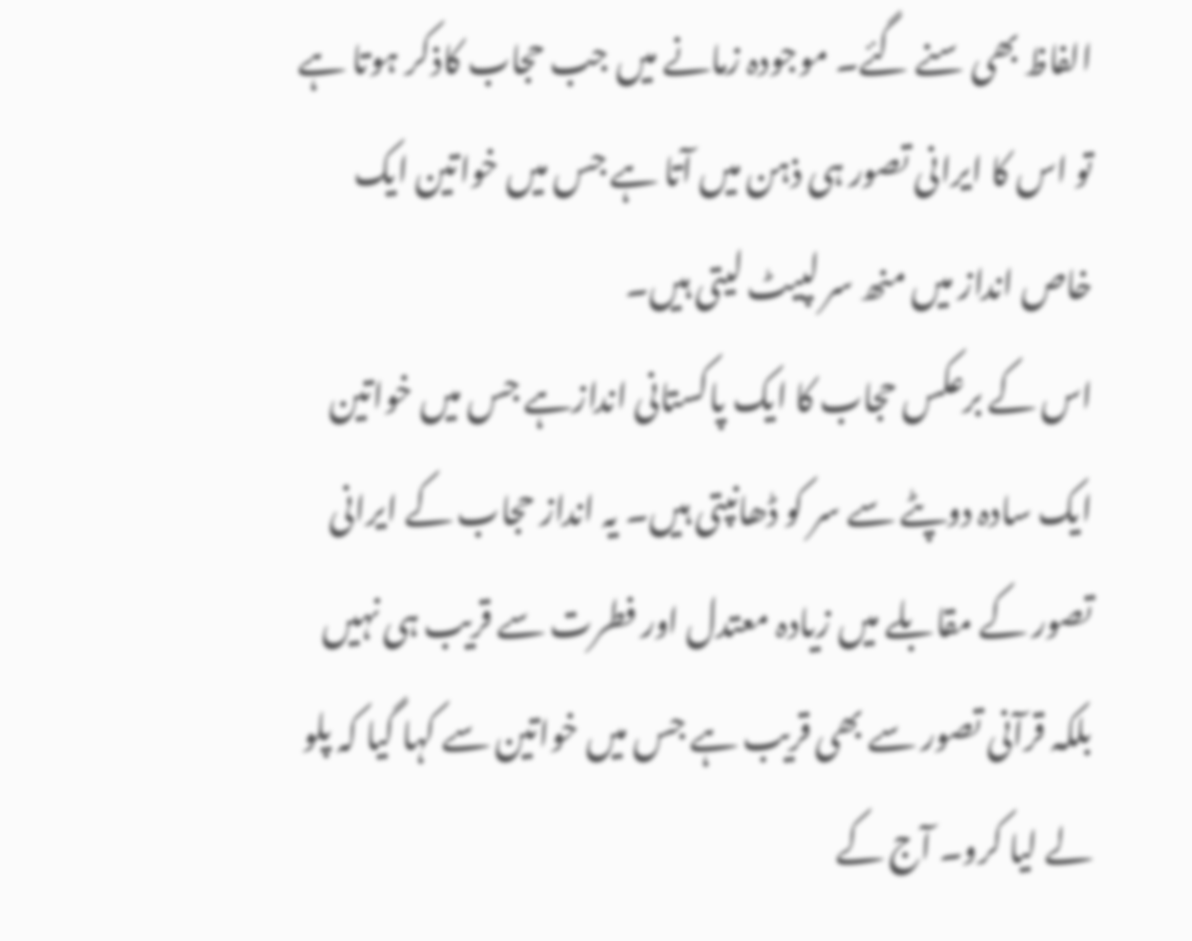الفاظ بھی سنے گئے۔ موجودہ زمانے میں جب حجاب کاذکر ہوتا ہے تو اس کا ایرانی تصور ہی ذہن میں آتا ہے جس میں خواتین ایک خاص انداز میں منھ سر لپیٹ لیتی ہیں۔
اس کے برعکس حجاب کا ایک پاکستانی اندازہے جس میں خواتین ایک سادہ دوپٹے سے سر کو ڈھانپتی ہیں۔ یہ انداز حجاب کے ایرانی تصور کے مقابلے میں زیادہ معتدل اور فطرت سے قریب ہی نہیں بلکہ قرآنی تصور سے بھی قریب ہے جس میں خواتین سے کہا گیا کہ پلو لے لیا کرو۔ آج کے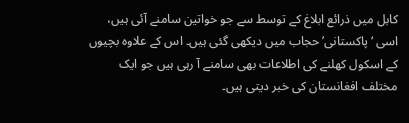کابل میں ذرائع ابلاغ کے توسط سے جو خواتین سامنے آئی ہیں، اسی ‘ پاکستانی’حجاب میں دیکھی گئی ہیں۔ اس کے علاوہ بچیوں کے اسکول کھلنے کی اطلاعات بھی سامنے آ رہی ہیں جو ایک مختلف افغانستان کی خبر دیتی ہیں۔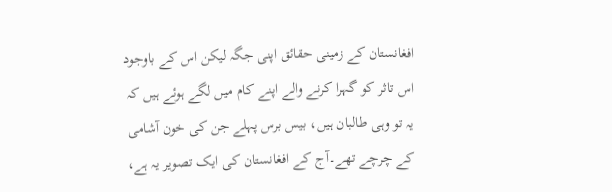افغانستان کے زمینی حقائق اپنی جگہ لیکن اس کے باوجود اس تاثر کو گہرا کرنے والے اپنے کام میں لگے ہوئے ہیں کہ یہ تو وہی طالبان ہیں، بیس برس پہلے جن کی خون آشامی کے چرچے تھے۔آج کے افغانستان کی ایک تصویر یہ ہے،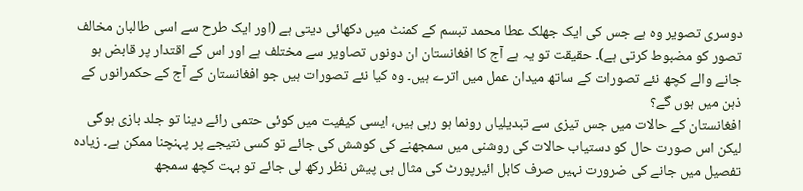دوسری تصویر وہ ہے جس کی ایک جھلک عطا محمد تبسم کے کمنٹ میں دکھائی دیتی ہے (اور ایک طرح سے اسی طالبان مخالف تصور کو مضبوط کرتی ہے)۔ حقیقت تو یہ ہے آج کا افغانستان ان دونوں تصاویر سے مختلف ہے اور اس کے اقتدار پر قابض ہو جانے والے کچھ نئے تصورات کے ساتھ میدان عمل میں اترے ہیں۔ وہ کیا نئے تصورات ہیں جو افغانستان کے آج کے حکمرانوں کے ذہن میں ہوں گے؟
افغانستان کے حالات میں جس تیزی سے تبدیلیاں رونما ہو رہی ہیں، ایسی کیفیت میں کوئی حتمی رائے دینا تو جلد بازی ہوگی لیکن اس صورت حال کو دستیاب حالات کی روشنی میں سمجھنے کی کوشش کی جائے تو کسی نتیجے پر پہنچنا ممکن ہے۔ زیادہ تفصیل میں جانے کی ضرورت نہیں صرف کابل ائیرپورٹ کی مثال ہی پیش نظر رکھ لی جائے تو بہت کچھ سمجھ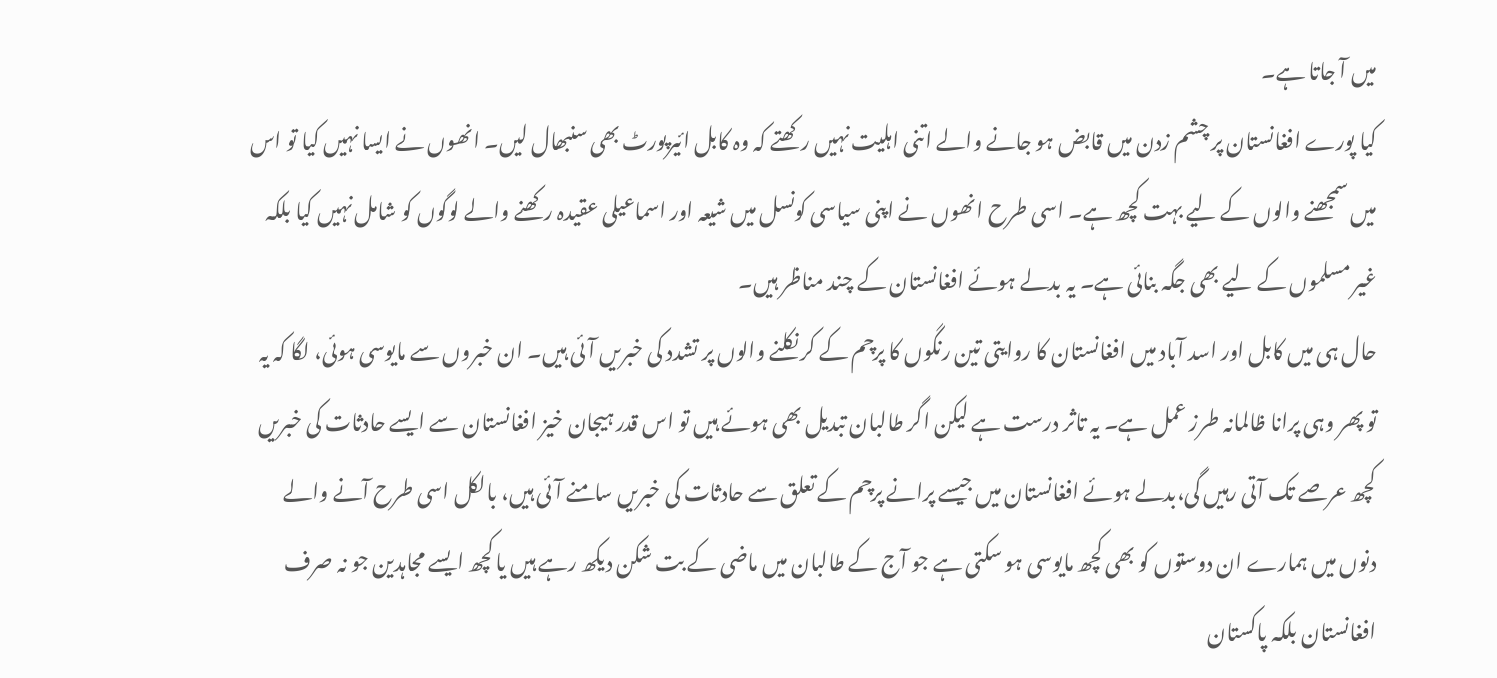میں آ جاتا ہے۔
کیا پورے افغانستان پر چشم زدن میں قابض ہو جانے والے اتنی اہلیت نہیں رکھتے کہ وہ کابل ائیرپورٹ بھی سنبھال لیں۔ انھوں نے ایسا نہیں کیا تو اس میں سمجھنے والوں کے لیے بہت کچھ ہے۔ اسی طرح انھوں نے اپنی سیاسی کونسل میں شیعہ اور اسماعیلی عقیدہ رکھنے والے لوگوں کو شامل نہیں کیا بلکہ غیر مسلموں کے لیے بھی جگہ بنائی ہے۔ یہ بدلے ہوئے افغانستان کے چند مناظر ہیں۔
حال ہی میں کابل اور اسد آباد میں افغانستان کا روایتی تین رنگوں کا پرچم کے کر نکلنے والوں پر تشدد کی خبریں آئی ہیں۔ ان خبروں سے مایوسی ہوئی، لگا کہ یہ تو پھر وہی پرانا ظالمانہ طرز عمل ہے۔ یہ تاثر درست ہے لیکن اگر طالبان تبدیل بھی ہوئے ہیں تو اس قدر ہیجان خیز افغانستان سے ایسے حادثات کی خبریں کچھ عرصے تک آتی رہیں گی،بدلے ہوئے افغانستان میں جیسے پرانے پرچم کے تعلق سے حادثات کی خبریں سامنے آئی ہیں، بالکل اسی طرح آنے والے دنوں میں ہمارے ان دوستوں کو بھی کچھ مایوسی ہو سکتی ہے جو آج کے طالبان میں ماضی کے بت شکن دیکھ رہے ہیں یا کچھ ایسے مجاہدین جو نہ صرف افغانستان بلکہ پاکستان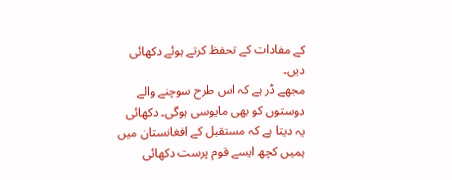کے مفادات کے تحفظ کرتے ہوئے دکھائی دیں۔
مجھے ڈر ہے کہ اس طرح سوچنے والے دوستوں کو بھی مایوسی ہوگی۔ دکھائی یہ دیتا ہے کہ مستقبل کے افغانستان میں ہمیں کچھ ایسے قوم پرست دکھائی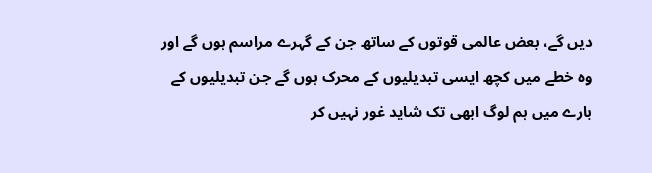دیں گے، بعض عالمی قوتوں کے ساتھ جن کے گہرے مراسم ہوں گے اور وہ خطے میں کچھ ایسی تبدیلیوں کے محرک ہوں گے جن تبدیلیوں کے بارے میں ہم لوگ ابھی تک شاید غور نہیں کر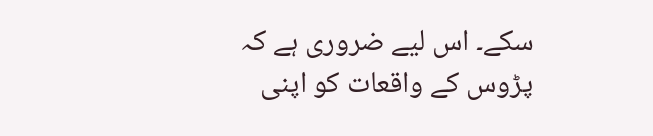سکے۔ اس لیے ضروری ہے کہ پڑوس کے واقعات کو اپنی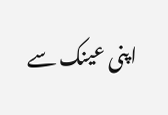اپنی عینک سے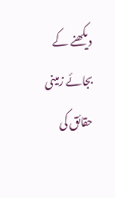دیکھنے کے بجائے زمینی حقائق کی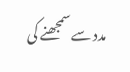مدد سے سمجھنے کی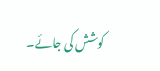کوشش کی جائے۔